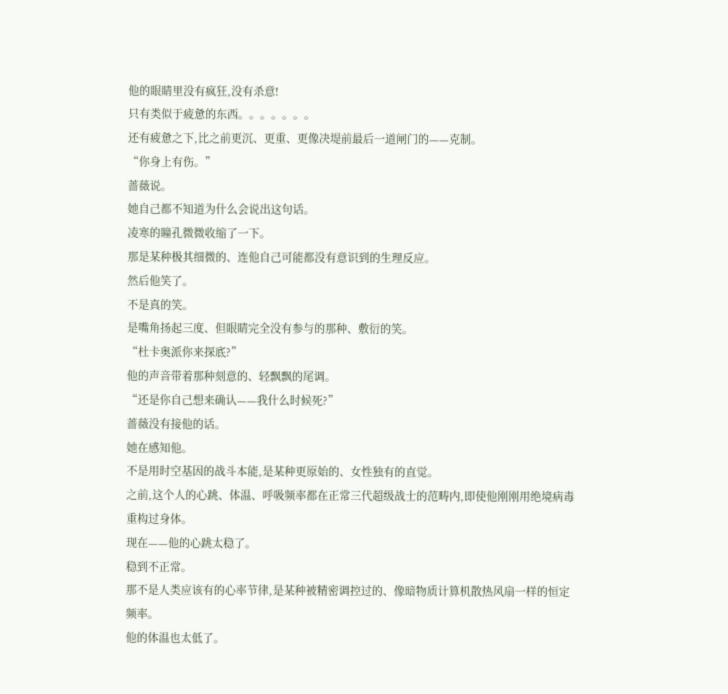他的眼睛里没有疯狂,没有杀意!
只有类似于疲惫的东西。。。。。。。
还有疲惫之下,比之前更沉、更重、更像决堤前最后一道闸门的——克制。
“你身上有伤。”
蔷薇说。
她自己都不知道为什么会说出这句话。
凌寒的瞳孔微微收缩了一下。
那是某种极其细微的、连他自己可能都没有意识到的生理反应。
然后他笑了。
不是真的笑。
是嘴角扬起三度、但眼睛完全没有参与的那种、敷衍的笑。
“杜卡奥派你来探底?”
他的声音带着那种刻意的、轻飘飘的尾调。
“还是你自己想来确认——我什么时候死?”
蔷薇没有接他的话。
她在感知他。
不是用时空基因的战斗本能,是某种更原始的、女性独有的直觉。
之前,这个人的心跳、体温、呼吸频率都在正常三代超级战士的范畴内,即使他刚刚用绝境病毒重构过身体。
现在——他的心跳太稳了。
稳到不正常。
那不是人类应该有的心率节律,是某种被精密调控过的、像暗物质计算机散热风扇一样的恒定频率。
他的体温也太低了。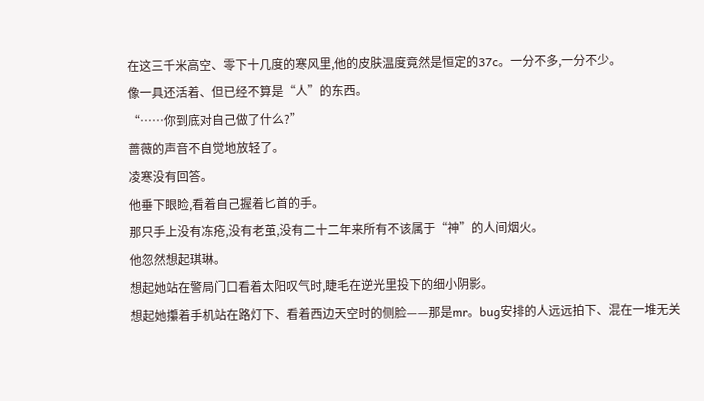在这三千米高空、零下十几度的寒风里,他的皮肤温度竟然是恒定的37c。一分不多,一分不少。
像一具还活着、但已经不算是“人”的东西。
“……你到底对自己做了什么?”
蔷薇的声音不自觉地放轻了。
凌寒没有回答。
他垂下眼睑,看着自己握着匕首的手。
那只手上没有冻疮,没有老茧,没有二十二年来所有不该属于“神”的人间烟火。
他忽然想起琪琳。
想起她站在警局门口看着太阳叹气时,睫毛在逆光里投下的细小阴影。
想起她攥着手机站在路灯下、看着西边天空时的侧脸——那是mr。bug安排的人远远拍下、混在一堆无关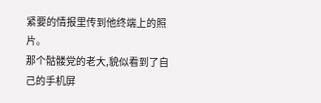紧要的情报里传到他终端上的照片。
那个骷髅党的老大,貌似看到了自己的手机屏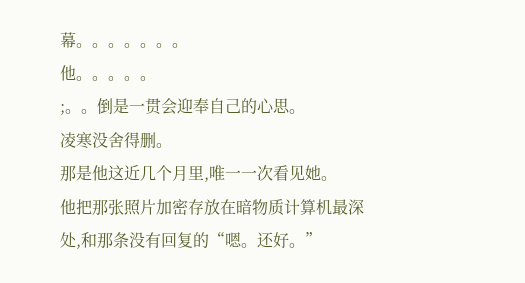幕。。。。。。。
他。。。。。
;。。倒是一贯会迎奉自己的心思。
凌寒没舍得删。
那是他这近几个月里,唯一一次看见她。
他把那张照片加密存放在暗物质计算机最深处,和那条没有回复的“嗯。还好。”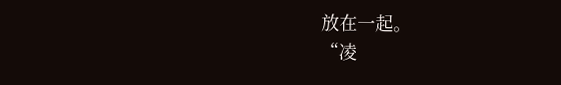放在一起。
“凌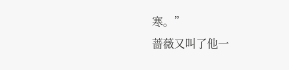寒。”
蔷薇又叫了他一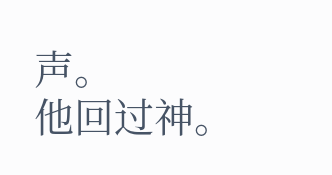声。
他回过神。